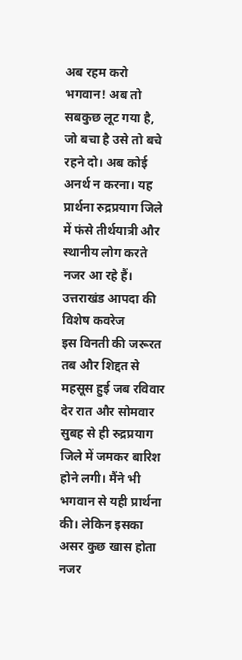अब रहम करो भगवान! अब तो सबकुछ लूट गया है, जो बचा है उसे तो बचे रहने दो। अब कोई अनर्थ न करना। यह प्रार्थना रुद्रप्रयाग जिले में फंसे तीर्थयात्री और स्थानीय लोग करते नजर आ रहे हैं।
उत्तराखंड आपदा की विशेष कवरेज
इस विनती की जरूरत तब और शिद्दत से महसूस हुई जब रविवार देर रात और सोमवार सुबह से ही रुद्रप्रयाग जिले में जमकर बारिश होने लगी। मैंने भी भगवान से यही प्रार्थना की। लेकिन इसका असर कुछ खास होता नजर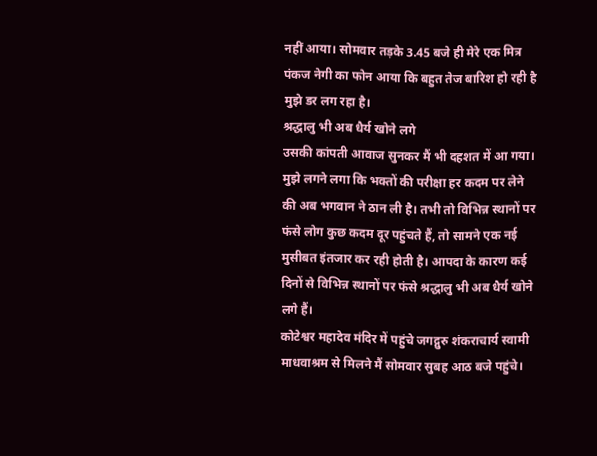नहीं आया। सोमवार तड़के 3.45 बजे ही मेरे एक मित्र पंकज नेगी का फोन आया कि बहुत तेज बारिश हो रही है मुझे डर लग रहा है।
श्रद्धालु भी अब धैर्य खोने लगे
उसकी कांपती आवाज सुनकर मैं भी दहशत में आ गया। मुझे लगने लगा कि भक्तों की परीक्षा हर कदम पर लेने की अब भगवान ने ठान ली है। तभी तो विभिन्न स्थानों पर फंसे लोग कुछ कदम दूर पहुंचते हैं, तो सामने एक नई मुसीबत इंतजार कर रही होती है। आपदा के कारण कई दिनों से विभिन्न स्थानों पर फंसे श्रद्धालु भी अब धैर्य खोने लगे हैं।
कोटेश्वर महादेव मंदिर में पहुंचे जगद्गुरु शंकराचार्य स्वामी माधवाश्रम से मिलने मैं सोमवार सुबह आठ बजे पहुंचे।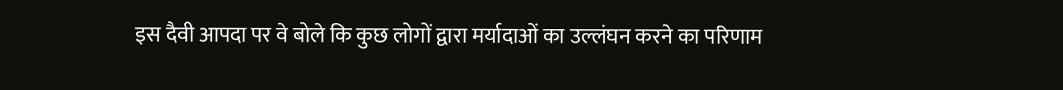इस दैवी आपदा पर वे बोले कि कुछ लोगों द्वारा मर्यादाओं का उल्लंघन करने का परिणाम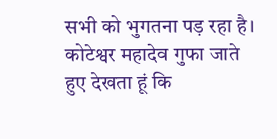सभी को भुगतना पड़ रहा है।
कोटेश्वर महादेव गुफा जाते हुए देखता हूं कि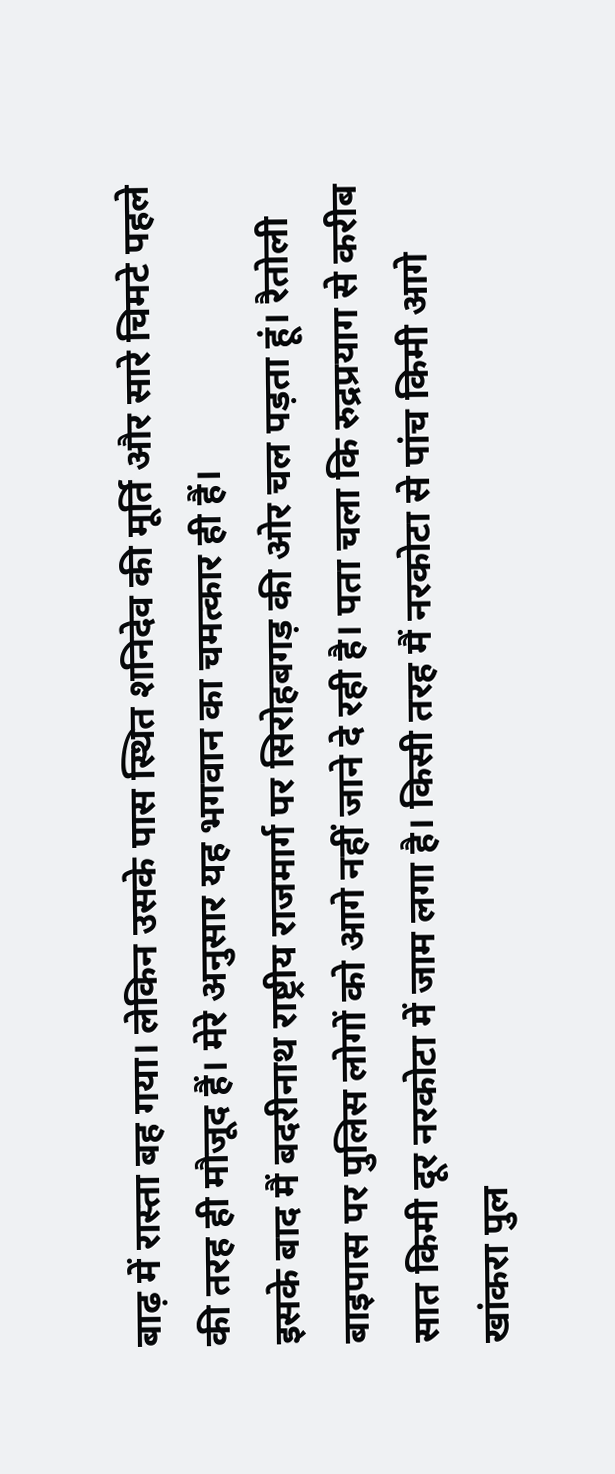बाढ़ में रास्ता बह गया। लेकिन उसके पास स्थित शनिदेव की मूर्ति और सारे चिमटे पहले की तरह ही मौजूद हैं। मेरे अनुसार यह भगवान का चमत्कार ही हैं।
इसके बाद मैं बदरीनाथ राष्ट्रीय राजमार्ग पर सिरोहबगड़ की ओर चल पड़ता हूं। रैतोली बाइपास पर पुलिस लोगों को आगे नहीं जाने दे रही है। पता चला कि रुद्रप्रयाग से करीब सात किमी दूर नरकोटा में जाम लगा है। किसी तरह मैं नरकोटा से पांच किमी आगे खांकरा पुल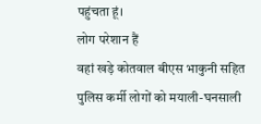पहुंचता हूं।
लोग परेशान हैं
वहां खड़े कोतवाल बीएस भाकुनी सहित पुलिस कर्मी लोगों को मयाली-घनसाली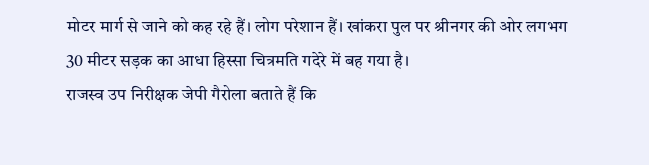मोटर मार्ग से जाने को कह रहे हैं। लोग परेशान हैं। खांकरा पुल पर श्रीनगर की ओर लगभग 30 मीटर सड़क का आधा हिस्सा चित्रमति गदेरे में बह गया है।
राजस्व उप निरीक्षक जेपी गैरोला बताते हैं कि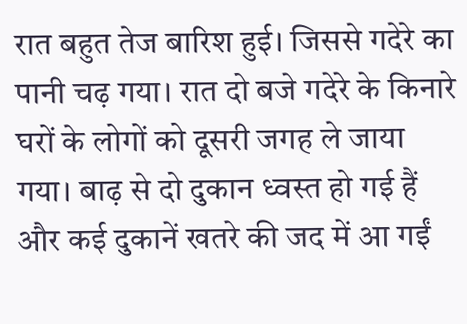रात बहुत तेज बारिश हुई। जिससे गदेरे का पानी चढ़ गया। रात दो बजे गदेरे के किनारे घरों के लोगों को दूसरी जगह ले जाया गया। बाढ़ से दो दुकान ध्वस्त हो गई हैं और कई दुकानें खतरे की जद में आ गईं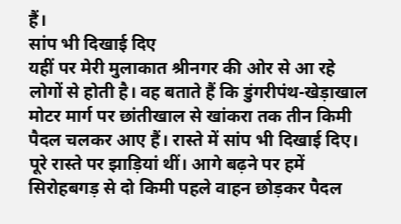हैं।
सांप भी दिखाई दिए
यहीं पर मेरी मुलाकात श्रीनगर की ओर से आ रहे लोगों से होती है। वह बताते हैं कि डुंगरीपंथ-खेड़ाखाल मोटर मार्ग पर छांतीखाल से खांकरा तक तीन किमी पैदल चलकर आए हैं। रास्ते में सांप भी दिखाई दिए। पूरे रास्ते पर झाड़ियां थीं। आगे बढ़ने पर हमें सिरोहबगड़ से दो किमी पहले वाहन छोड़कर पैदल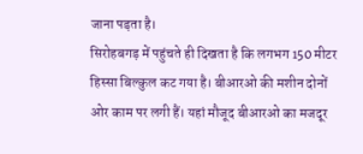जाना पड़ता है।
सिरोहबगड़ में पहुंचते ही दिखता है कि लगभग 150 मीटर हिस्सा बिल्कुल कट गया है। बीआरओ की मशीन दोनों ओर काम पर लगी हैं। यहां मौजूद बीआरओ का मजदूर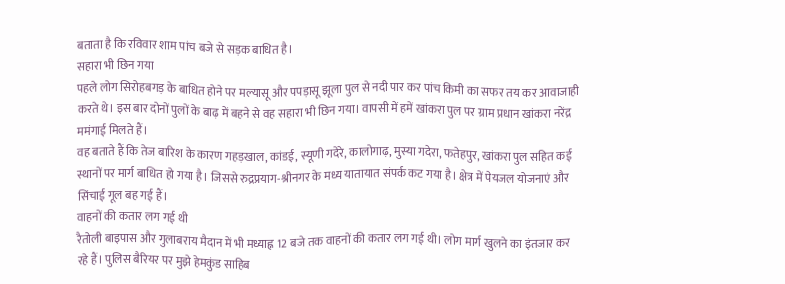बताता है कि रविवार शाम पांच बजे से सड़क बाधित है।
सहारा भी छिन गया
पहले लोग सिरोहबगड़ के बाधित होने पर मल्यासू और पपड़ासू झूला पुल से नदी पार कर पांच किमी का सफर तय कर आवाजाही करते थे। इस बार दोनों पुलों के बाढ़ में बहने से वह सहारा भी छिन गया। वापसी में हमें खांकरा पुल पर ग्राम प्रधान खांकरा नरेंद्र ममंगाई मिलते हैं।
वह बताते हैं कि तेज बारिश के कारण गहड़खाल, कांडई, स्यूणी गदेरे, कालोगाढ़, मुस्या गदेरा, फतेहपुर, खांकरा पुल सहित कई स्थानों पर मार्ग बाधित हो गया है। जिससे रुद्रप्रयाग-श्रीनगर के मध्य यातायात संपर्क कट गया है। क्षेत्र में पेयजल योजनाएं और सिंचाई गूल बह गई हैं।
वाहनों की कतार लग गई थी
रैतोली बाइपास और गुलाबराय मैदान में भी मध्याह्न 12 बजे तक वाहनों की कतार लग गई थी। लोग मार्ग खुलने का इंतजार कर रहे हैं। पुलिस बैरियर पर मुझे हेमकुंड साहिब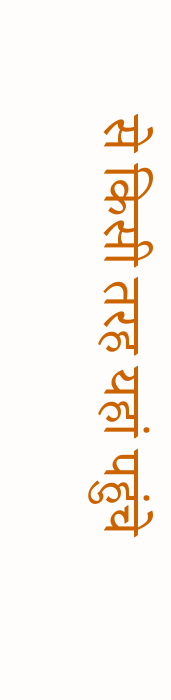से किसी तरह यहां पहुंचे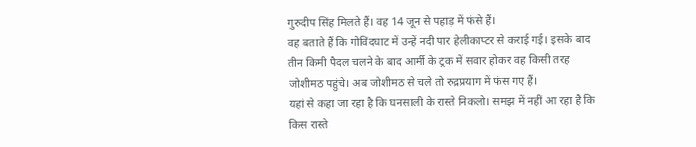गुरुदीप सिंह मिलते हैं। वह 14 जून से पहाड़ में फंसे हैं।
वह बताते हैं कि गोविंदघाट में उन्हें नदी पार हेलीकाप्टर से कराई गई। इसके बाद तीन किमी पैदल चलने के बाद आर्मी के ट्रक में सवार होकर वह किसी तरह जोशीमठ पहुंचे। अब जोशीमठ से चले तो रुद्रप्रयाग में फंस गए हैं।
यहां से कहा जा रहा है कि घनसाली के रास्ते निकलो। समझ में नहीं आ रहा है कि किस रास्ते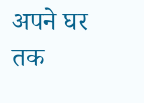अपने घर तक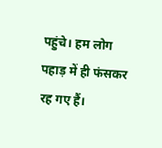पहुंचे। हम लोग पहाड़ में ही फंसकर रह गए हैं।